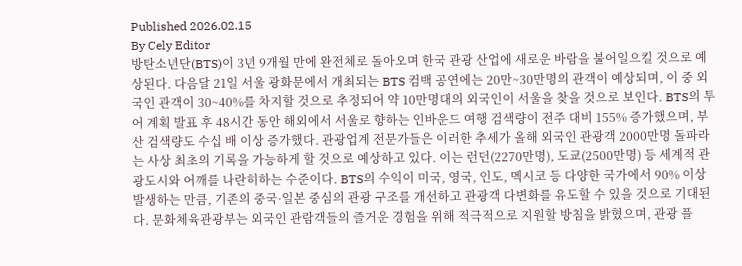Published 2026.02.15
By Cely Editor
방탄소년단(BTS)이 3년 9개월 만에 완전체로 돌아오며 한국 관광 산업에 새로운 바람을 불어일으킬 것으로 예상된다. 다음달 21일 서울 광화문에서 개최되는 BTS 컴백 공연에는 20만~30만명의 관객이 예상되며, 이 중 외국인 관객이 30~40%를 차지할 것으로 추정되어 약 10만명대의 외국인이 서울을 찾을 것으로 보인다. BTS의 투어 계획 발표 후 48시간 동안 해외에서 서울로 향하는 인바운드 여행 검색량이 전주 대비 155% 증가했으며, 부산 검색량도 수십 배 이상 증가했다. 관광업계 전문가들은 이러한 추세가 올해 외국인 관광객 2000만명 돌파라는 사상 최초의 기록을 가능하게 할 것으로 예상하고 있다. 이는 런던(2270만명), 도쿄(2500만명) 등 세계적 관광도시와 어깨를 나란히하는 수준이다. BTS의 수익이 미국, 영국, 인도, 멕시코 등 다양한 국가에서 90% 이상 발생하는 만큼, 기존의 중국·일본 중심의 관광 구조를 개선하고 관광객 다변화를 유도할 수 있을 것으로 기대된다. 문화체육관광부는 외국인 관람객들의 즐거운 경험을 위해 적극적으로 지원할 방침을 밝혔으며, 관광 플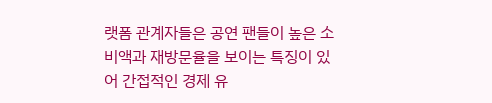랫폼 관계자들은 공연 팬들이 높은 소비액과 재방문율을 보이는 특징이 있어 간접적인 경제 유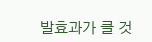발효과가 클 것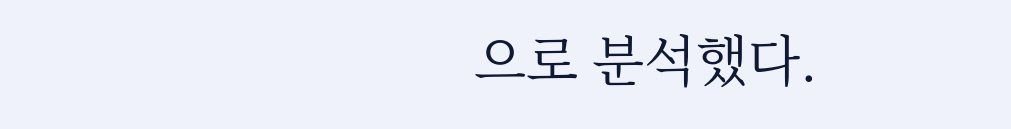으로 분석했다.